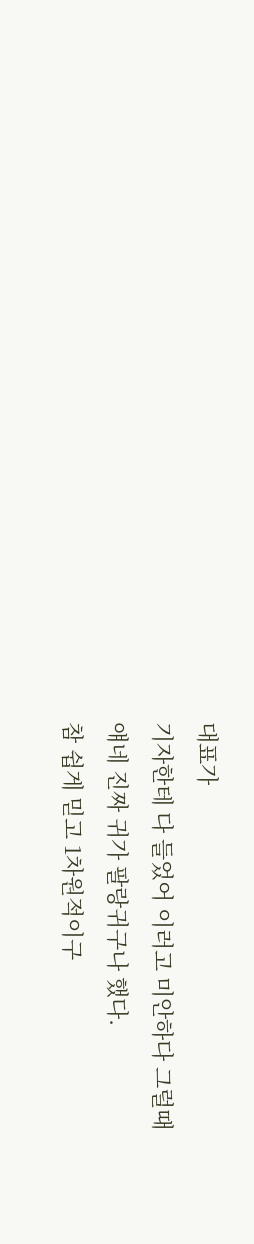대표가
기자한테 다 들었어 이러고 미안하다 그럴때
얘네 진짜 귀가 팔랑귀구나 했다.
참 쉽게 믿고 1차원적이구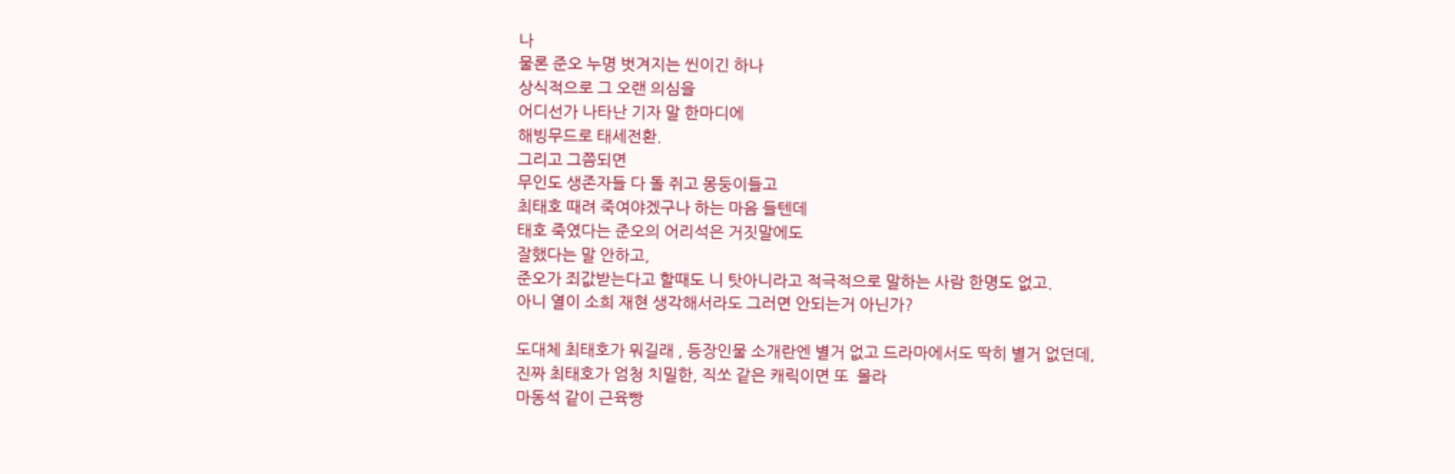나
물론 준오 누명 벗겨지는 씬이긴 하나
상식적으로 그 오랜 의심을
어디선가 나타난 기자 말 한마디에
해빙무드로 태세전환.
그리고 그쯤되면
무인도 생존자들 다 돌 쥐고 몽둥이들고
최태호 때려 죽여야겠구나 하는 마음 들텐데
태호 죽였다는 준오의 어리석은 거짓말에도
잘했다는 말 안하고,
준오가 죄값받는다고 할때도 니 탓아니라고 적극적으로 말하는 사람 한명도 없고.
아니 열이 소희 재현 생각해서라도 그러면 안되는거 아닌가?

도대체 최태호가 뭐길래 , 등장인물 소개란엔 별거 없고 드라마에서도 딱히 별거 없던데,
진짜 최태호가 엄청 치밀한, 직쏘 같은 캐릭이면 또  몰라
마동석 같이 근육빵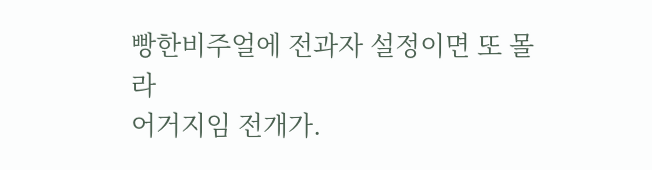빵한비주얼에 전과자 설정이면 또 몰라
어거지임 전개가.